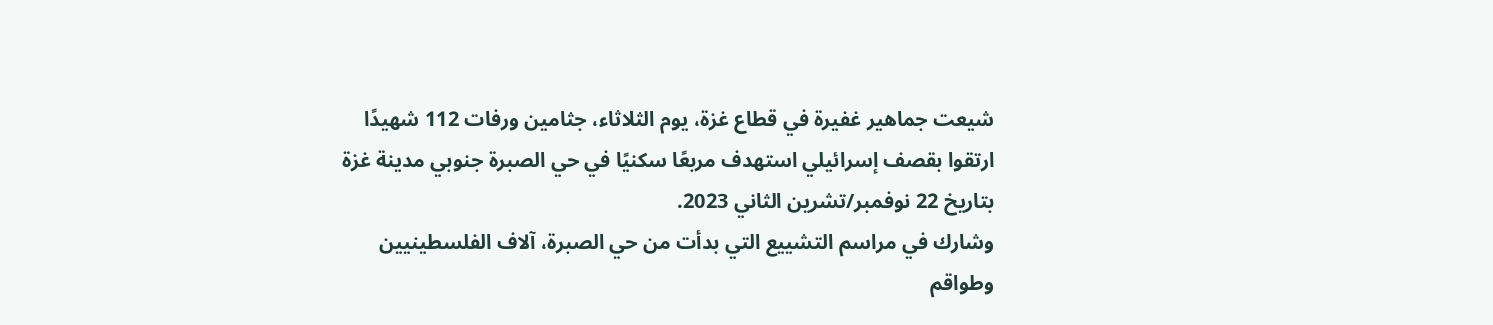شيعت جماهير غفيرة في قطاع غزة، يوم الثلاثاء، جثامين ورفات 112 شهيدًا ارتقوا بقصف إسرائيلي استهدف مربعًا سكنيًا في حي الصبرة جنوبي مدينة غزة بتاريخ 22 نوفمبر/تشرين الثاني 2023.
وشارك في مراسم التشييع التي بدأت من حي الصبرة، آلاف الفلسطينيين وطواقم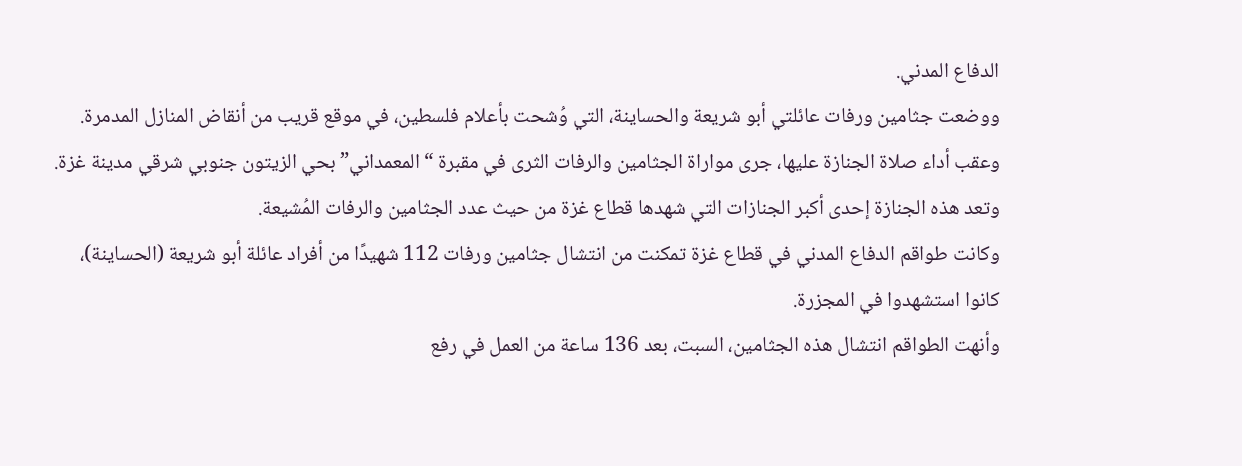الدفاع المدني.
ووضعت جثامين ورفات عائلتي أبو شريعة والحساينة، التي وُشحت بأعلام فلسطين، في موقع قريب من أنقاض المنازل المدمرة.
وعقب أداء صلاة الجنازة عليها، جرى مواراة الجثامين والرفات الثرى في مقبرة “المعمداني” بحي الزيتون جنوبي شرقي مدينة غزة.
وتعد هذه الجنازة إحدى أكبر الجنازات التي شهدها قطاع غزة من حيث عدد الجثامين والرفات المُشيعة.
وكانت طواقم الدفاع المدني في قطاع غزة تمكنت من انتشال جثامين ورفات 112 شهيدًا من أفراد عائلة أبو شريعة (الحساينة)، كانوا استشهدوا في المجزرة.
وأنهت الطواقم انتشال هذه الجثامين، السبت، بعد 136 ساعة من العمل في رفع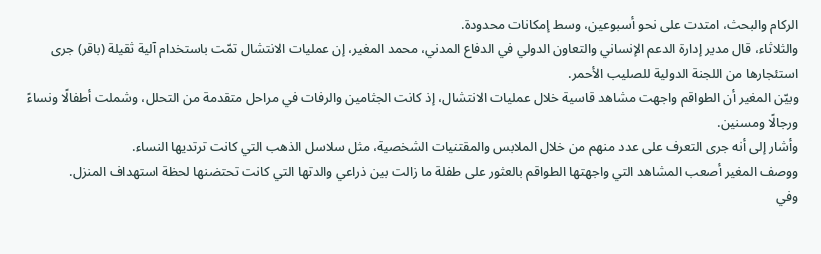الركام والبحث، امتدت على نحو أسبوعين، وسط إمكانات محدودة.
والثلاثاء، قال مدير إدارة الدعم الإنساني والتعاون الدولي في الدفاع المدني، محمد المغير، إن عمليات الانتشال تمّت باستخدام آلية ثقيلة (باقر) جرى استئجارها من اللجنة الدولية للصليب الأحمر.
وبيّن المغير أن الطواقم واجهت مشاهد قاسية خلال عمليات الانتشال، إذ كانت الجثامين والرفات في مراحل متقدمة من التحلل، وشملت أطفالًا ونساءً ورجالًا ومسنين.
وأشار إلى أنه جرى التعرف على عدد منهم من خلال الملابس والمقتنيات الشخصية، مثل سلاسل الذهب التي كانت ترتديها النساء.
ووصف المغير أصعب المشاهد التي واجهتها الطواقم بالعثور على طفلة ما زالت بين ذراعي والدتها التي كانت تحتضنها لحظة استهداف المنزل.
وفي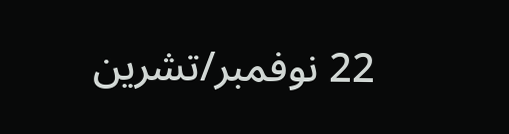22 نوفمبر/تشرين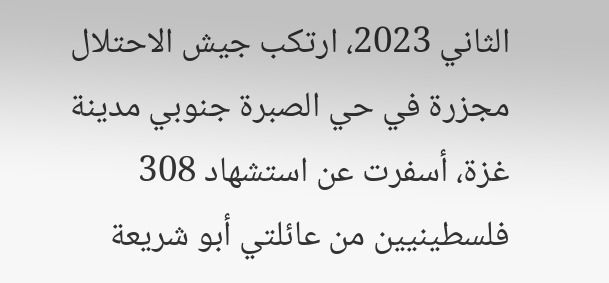الثاني 2023، ارتكب جيش الاحتلال مجزرة في حي الصبرة جنوبي مدينة غزة، أسفرت عن استشهاد 308 فلسطينيين من عائلتي أبو شريعة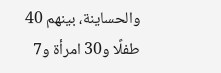والحساينة، بينهم 40 طفلًا و30 امرأة و7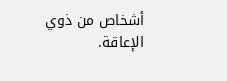أشخاص من ذوي الإعاقة.